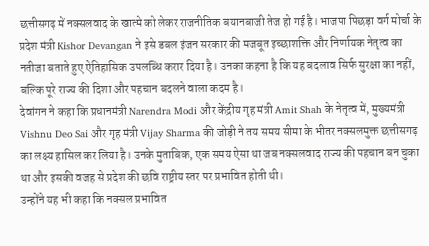छत्तीसगढ़ में नक्सलवाद के खात्मे को लेकर राजनीतिक बयानबाजी तेज हो गई है। भाजपा पिछड़ा वर्ग मोर्चा के प्रदेश मंत्री Kishor Devangan ने इसे डबल इंजन सरकार की मजबूत इच्छाशक्ति और निर्णायक नेतृत्व का नतीजा बताते हुए ऐतिहासिक उपलब्धि करार दिया है। उनका कहना है कि यह बदलाव सिर्फ सुरक्षा का नहीं, बल्कि पूरे राज्य की दिशा और पहचान बदलने वाला कदम है।
देवांगन ने कहा कि प्रधानमंत्री Narendra Modi और केंद्रीय गृह मंत्री Amit Shah के नेतृत्व में, मुख्यमंत्री Vishnu Deo Sai और गृह मंत्री Vijay Sharma की जोड़ी ने तय समय सीमा के भीतर नक्सलमुक्त छत्तीसगढ़ का लक्ष्य हासिल कर लिया है। उनके मुताबिक, एक समय ऐसा था जब नक्सलवाद राज्य की पहचान बन चुका था और इसकी वजह से प्रदेश की छवि राष्ट्रीय स्तर पर प्रभावित होती थी।
उन्होंने यह भी कहा कि नक्सल प्रभावित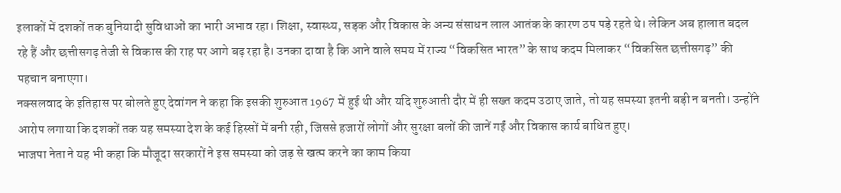इलाकों में दशकों तक बुनियादी सुविधाओं का भारी अभाव रहा। शिक्षा, स्वास्थ्य, सड़क और विकास के अन्य संसाधन लाल आतंक के कारण ठप पड़े रहते थे। लेकिन अब हालात बदल रहे हैं और छत्तीसगढ़ तेजी से विकास की राह पर आगे बढ़ रहा है। उनका दावा है कि आने वाले समय में राज्य “विकसित भारत” के साथ कदम मिलाकर “विकसित छत्तीसगढ़” की पहचान बनाएगा।
नक्सलवाद के इतिहास पर बोलते हुए देवांगन ने कहा कि इसकी शुरुआत 1967 में हुई थी और यदि शुरुआती दौर में ही सख्त कदम उठाए जाते, तो यह समस्या इतनी बड़ी न बनती। उन्होंने आरोप लगाया कि दशकों तक यह समस्या देश के कई हिस्सों में बनी रही, जिससे हजारों लोगों और सुरक्षा बलों की जानें गईं और विकास कार्य बाधित हुए।
भाजपा नेता ने यह भी कहा कि मौजूदा सरकारों ने इस समस्या को जड़ से खत्म करने का काम किया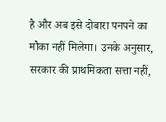है और अब इसे दोबारा पनपने का मौका नहीं मिलेगा। उनके अनुसार, सरकार की प्राथमिकता सत्ता नहीं,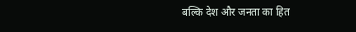बल्कि देश और जनता का हित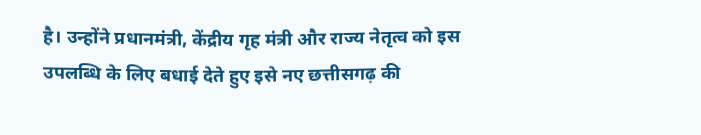है। उन्होंने प्रधानमंत्री, केंद्रीय गृह मंत्री और राज्य नेतृत्व को इस उपलब्धि के लिए बधाई देते हुए इसे नए छत्तीसगढ़ की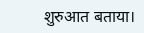शुरुआत बताया।